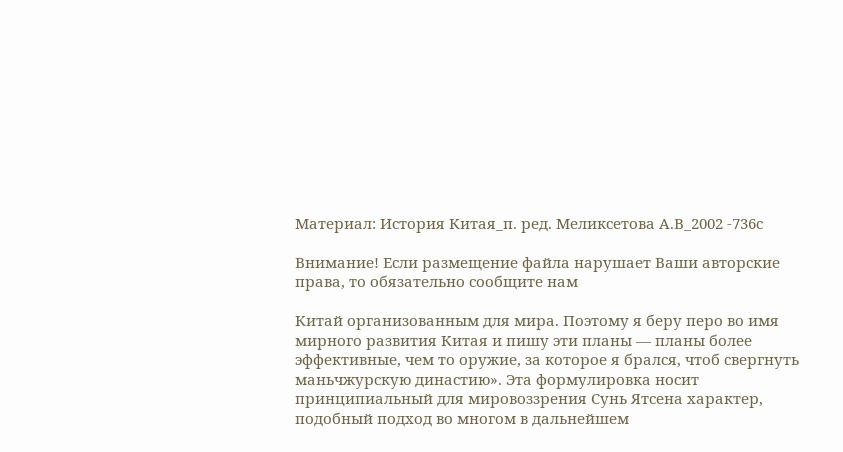Материал: История Китая_п. ред. Меликсетова А.В_2002 -736с

Внимание! Если размещение файла нарушает Ваши авторские права, то обязательно сообщите нам

Китай организованным для мира. Поэтому я беру перо во имя мирного развития Китая и пишу эти планы — планы более эффективные, чем то оружие, за которое я брался, чтоб свергнуть маньчжурскую династию». Эта формулировка носит принципиальный для мировоззрения Сунь Ятсена характер, подобный подход во многом в дальнейшем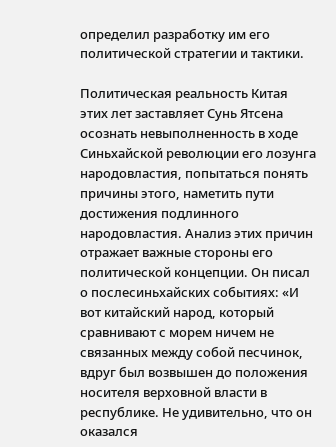определил разработку им его политической стратегии и тактики.

Политическая реальность Китая этих лет заставляет Сунь Ятсена осознать невыполненность в ходе Синьхайской революции его лозунга народовластия, попытаться понять причины этого, наметить пути достижения подлинного народовластия. Анализ этих причин отражает важные стороны его политической концепции. Он писал о послесиньхайских событиях: «И вот китайский народ, который сравнивают с морем ничем не связанных между собой песчинок, вдруг был возвышен до положения носителя верховной власти в республике. Не удивительно, что он оказался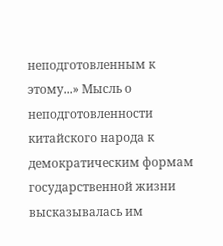неподготовленным к этому...» Мысль о неподготовленности китайского народа к демократическим формам государственной жизни высказывалась им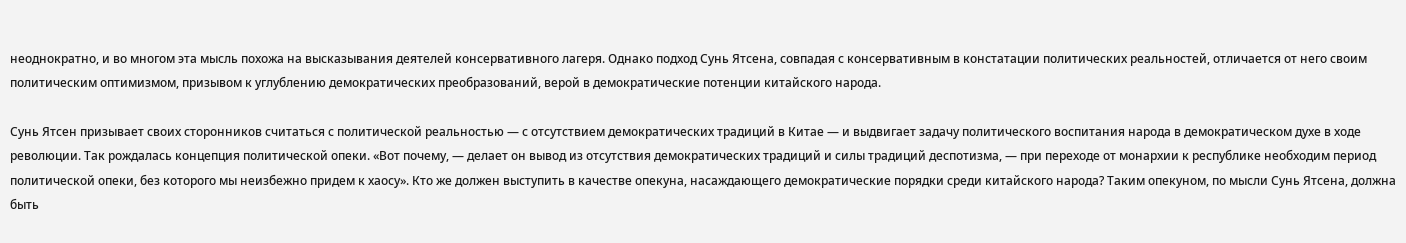неоднократно, и во многом эта мысль похожа на высказывания деятелей консервативного лагеря. Однако подход Сунь Ятсена, совпадая с консервативным в констатации политических реальностей, отличается от него своим политическим оптимизмом, призывом к углублению демократических преобразований, верой в демократические потенции китайского народа.

Сунь Ятсен призывает своих сторонников считаться с политической реальностью — с отсутствием демократических традиций в Китае — и выдвигает задачу политического воспитания народа в демократическом духе в ходе революции. Так рождалась концепция политической опеки. «Вот почему, — делает он вывод из отсутствия демократических традиций и силы традиций деспотизма, — при переходе от монархии к республике необходим период политической опеки, без которого мы неизбежно придем к хаосу». Кто же должен выступить в качестве опекуна, насаждающего демократические порядки среди китайского народа? Таким опекуном, по мысли Сунь Ятсена, должна быть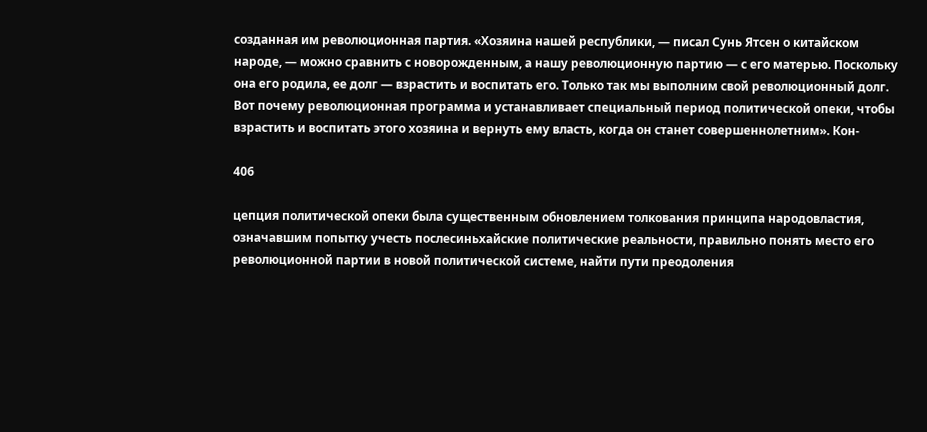созданная им революционная партия. «Хозяина нашей республики, — писал Сунь Ятсен о китайском народе, — можно сравнить с новорожденным, а нашу революционную партию — с его матерью. Поскольку она его родила, ее долг — взрастить и воспитать его. Только так мы выполним свой революционный долг. Вот почему революционная программа и устанавливает специальный период политической опеки, чтобы взрастить и воспитать этого хозяина и вернуть ему власть, когда он станет совершеннолетним». Кон-

406

цепция политической опеки была существенным обновлением толкования принципа народовластия, означавшим попытку учесть послесиньхайские политические реальности, правильно понять место его революционной партии в новой политической системе, найти пути преодоления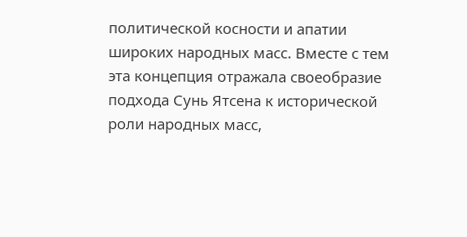политической косности и апатии широких народных масс. Вместе с тем эта концепция отражала своеобразие подхода Сунь Ятсена к исторической роли народных масс,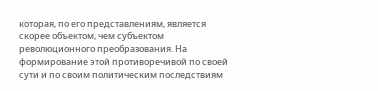которая, по его представлениям, является скорее объектом, чем субъектом революционного преобразования. На формирование этой противоречивой по своей сути и по своим политическим последствиям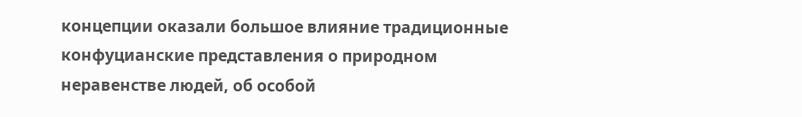концепции оказали большое влияние традиционные конфуцианские представления о природном неравенстве людей, об особой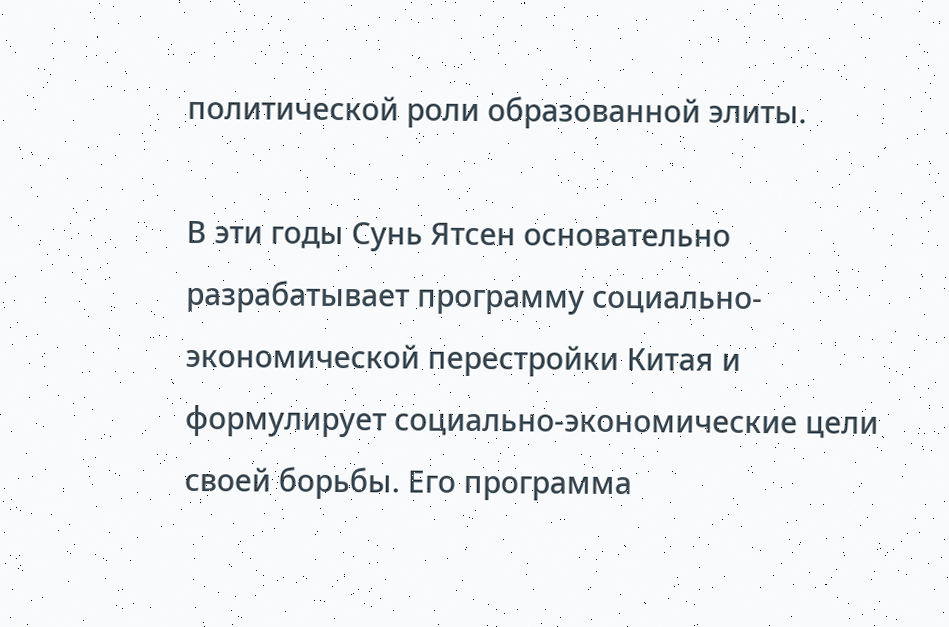политической роли образованной элиты.

В эти годы Сунь Ятсен основательно разрабатывает программу социально-экономической перестройки Китая и формулирует социально-экономические цели своей борьбы. Его программа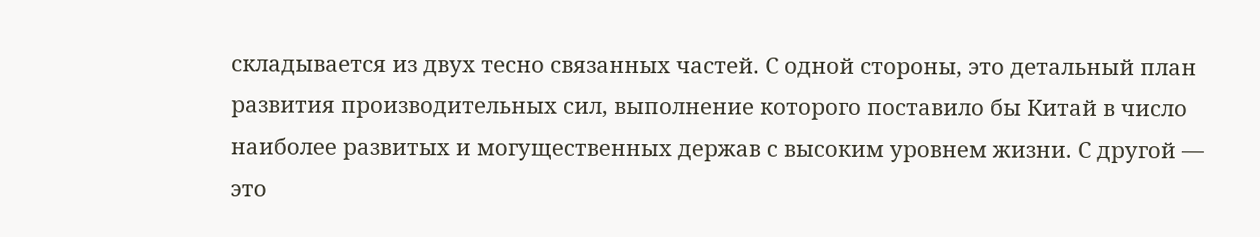складывается из двух тесно связанных частей. С одной стороны, это детальный план развития производительных сил, выполнение которого поставило бы Китай в число наиболее развитых и могущественных держав с высоким уровнем жизни. С другой — это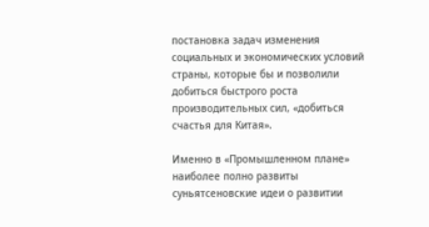постановка задач изменения социальных и экономических условий страны, которые бы и позволили добиться быстрого роста производительных сил, «добиться счастья для Китая».

Именно в «Промышленном плане» наиболее полно развиты суньятсеновские идеи о развитии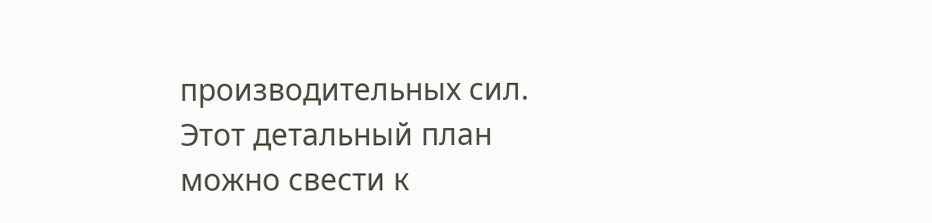производительных сил. Этот детальный план можно свести к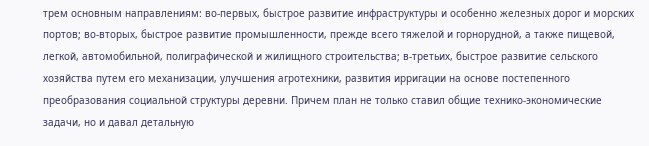трем основным направлениям: во-первых, быстрое развитие инфраструктуры и особенно железных дорог и морских портов; во-вторых, быстрое развитие промышленности, прежде всего тяжелой и горнорудной, а также пищевой, легкой, автомобильной, полиграфической и жилищного строительства; в-третьих, быстрое развитие сельского хозяйства путем его механизации, улучшения агротехники, развития ирригации на основе постепенного преобразования социальной структуры деревни. Причем план не только ставил общие технико-экономические задачи, но и давал детальную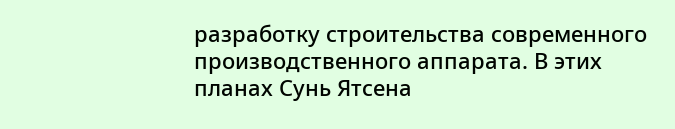разработку строительства современного производственного аппарата. В этих планах Сунь Ятсена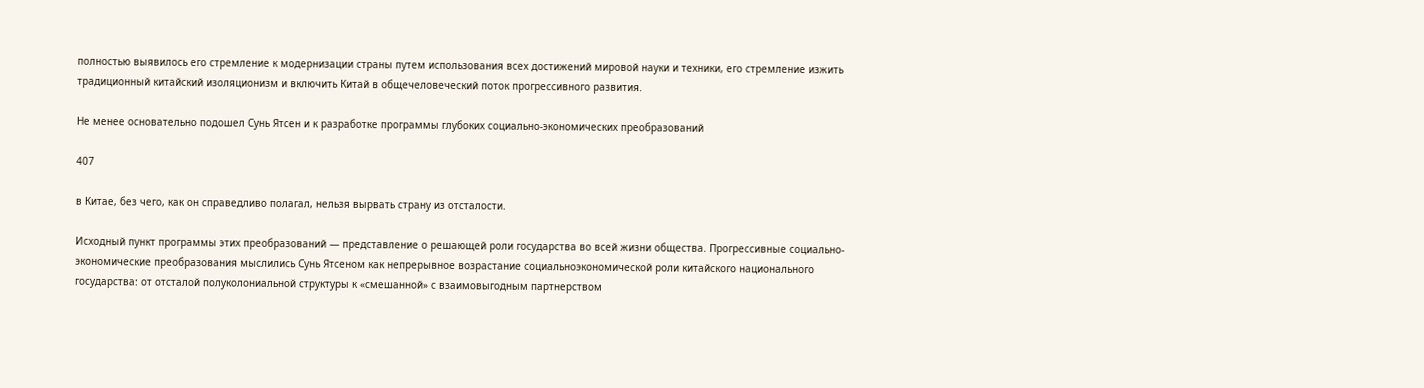полностью выявилось его стремление к модернизации страны путем использования всех достижений мировой науки и техники, его стремление изжить традиционный китайский изоляционизм и включить Китай в общечеловеческий поток прогрессивного развития.

Не менее основательно подошел Сунь Ятсен и к разработке программы глубоких социально-экономических преобразований

407

в Китае, без чего, как он справедливо полагал, нельзя вырвать страну из отсталости.

Исходный пункт программы этих преобразований — представление о решающей роли государства во всей жизни общества. Прогрессивные социально-экономические преобразования мыслились Сунь Ятсеном как непрерывное возрастание социальноэкономической роли китайского национального государства: от отсталой полуколониальной структуры к «смешанной» с взаимовыгодным партнерством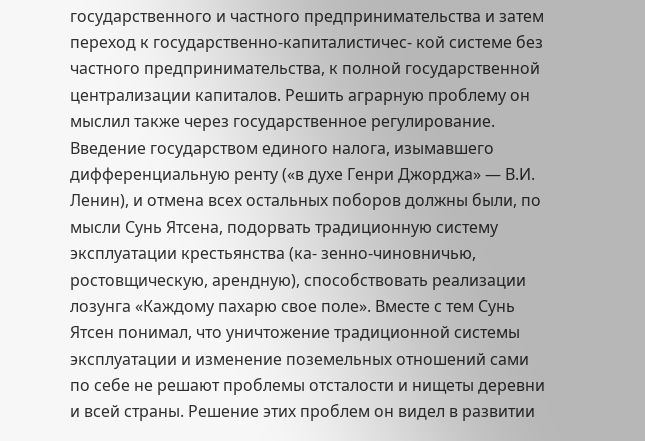государственного и частного предпринимательства и затем переход к государственно-капиталистичес- кой системе без частного предпринимательства, к полной государственной централизации капиталов. Решить аграрную проблему он мыслил также через государственное регулирование. Введение государством единого налога, изымавшего дифференциальную ренту («в духе Генри Джорджа» — В.И. Ленин), и отмена всех остальных поборов должны были, по мысли Сунь Ятсена, подорвать традиционную систему эксплуатации крестьянства (ка- зенно-чиновничью, ростовщическую, арендную), способствовать реализации лозунга «Каждому пахарю свое поле». Вместе с тем Сунь Ятсен понимал, что уничтожение традиционной системы эксплуатации и изменение поземельных отношений сами по себе не решают проблемы отсталости и нищеты деревни и всей страны. Решение этих проблем он видел в развитии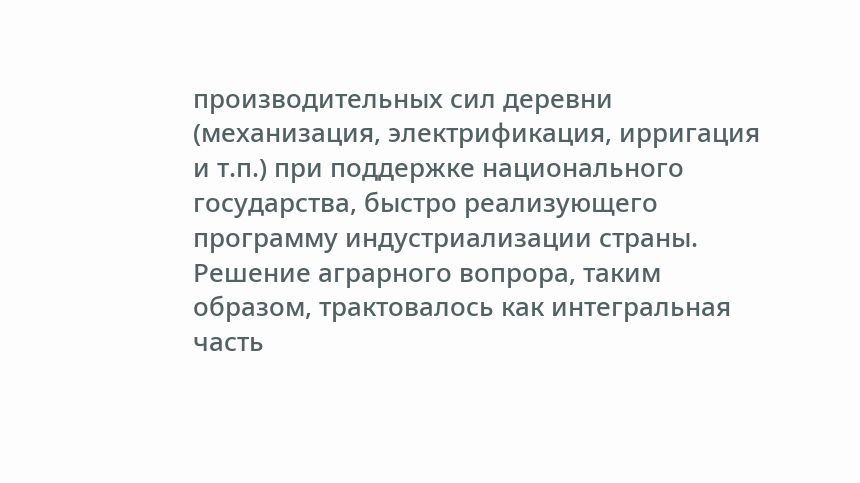производительных сил деревни (механизация, электрификация, ирригация и т.п.) при поддержке национального государства, быстро реализующего программу индустриализации страны. Решение аграрного вопрора, таким образом, трактовалось как интегральная часть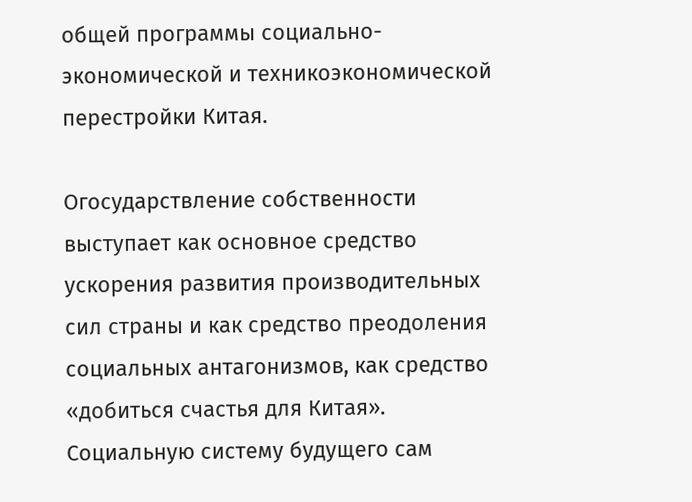общей программы социально-экономической и техникоэкономической перестройки Китая.

Огосударствление собственности выступает как основное средство ускорения развития производительных сил страны и как средство преодоления социальных антагонизмов, как средство «добиться счастья для Китая». Социальную систему будущего сам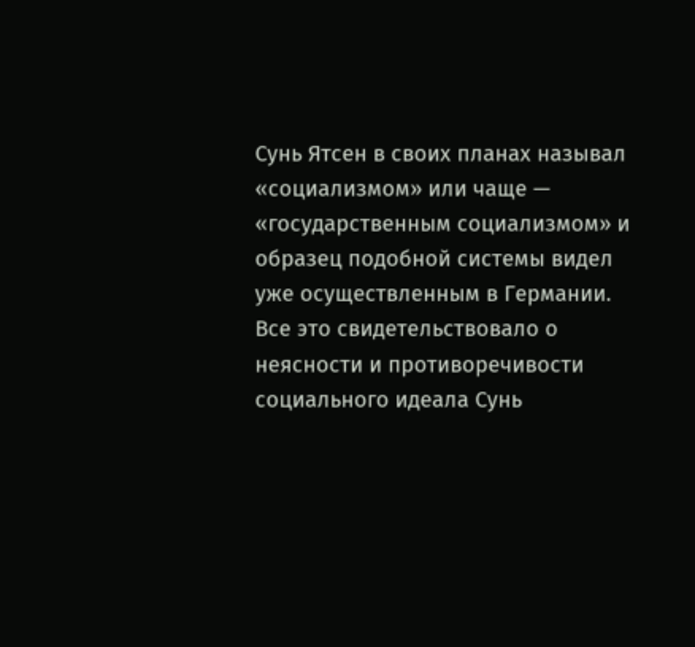Сунь Ятсен в своих планах называл «социализмом» или чаще — «государственным социализмом» и образец подобной системы видел уже осуществленным в Германии. Все это свидетельствовало о неясности и противоречивости социального идеала Сунь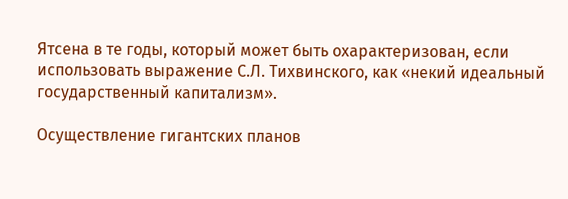Ятсена в те годы, который может быть охарактеризован, если использовать выражение С.Л. Тихвинского, как «некий идеальный государственный капитализм».

Осуществление гигантских планов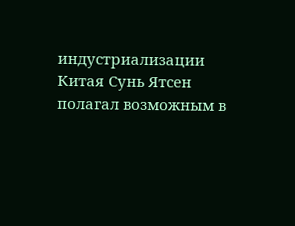индустриализации Китая Сунь Ятсен полагал возможным в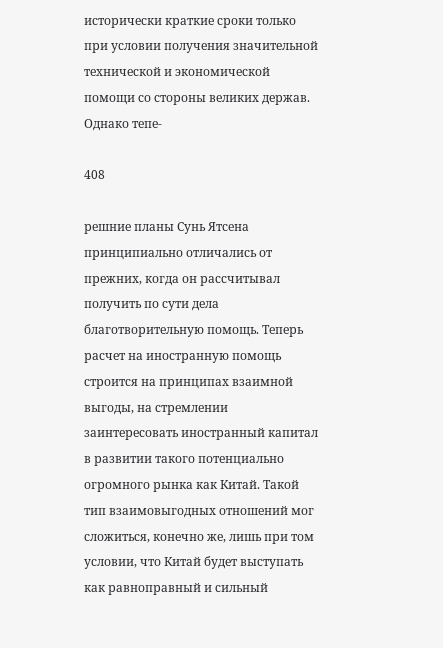исторически краткие сроки только при условии получения значительной технической и экономической помощи со стороны великих держав. Однако тепе-

408

решние планы Сунь Ятсена принципиально отличались от прежних, когда он рассчитывал получить по сути дела благотворительную помощь. Теперь расчет на иностранную помощь строится на принципах взаимной выгоды, на стремлении заинтересовать иностранный капитал в развитии такого потенциально огромного рынка как Китай. Такой тип взаимовыгодных отношений мог сложиться, конечно же, лишь при том условии, что Китай будет выступать как равноправный и сильный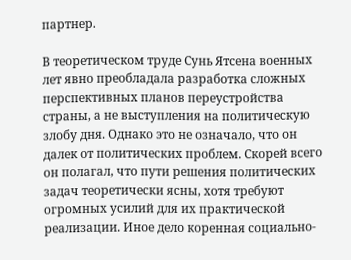партнер.

В теоретическом труде Сунь Ятсена военных лет явно преобладала разработка сложных перспективных планов переустройства страны, а не выступления на политическую злобу дня. Однако это не означало, что он далек от политических проблем. Скорей всего он полагал, что пути решения политических задач теоретически ясны, хотя требуют огромных усилий для их практической реализации. Иное дело коренная социально-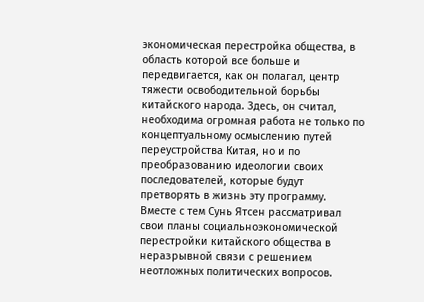экономическая перестройка общества, в область которой все больше и передвигается, как он полагал, центр тяжести освободительной борьбы китайского народа. Здесь, он считал, необходима огромная работа не только по концептуальному осмыслению путей переустройства Китая, но и по преобразованию идеологии своих последователей, которые будут претворять в жизнь эту программу. Вместе с тем Сунь Ятсен рассматривал свои планы социальноэкономической перестройки китайского общества в неразрывной связи с решением неотложных политических вопросов.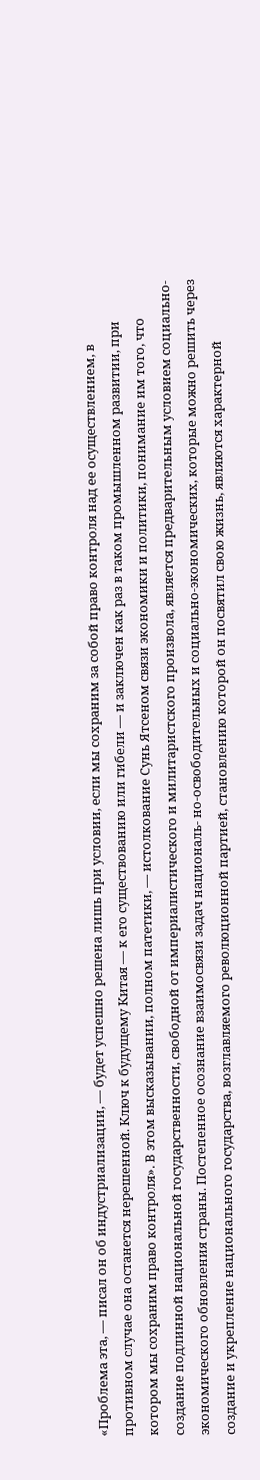«Проблема эта, — писал он об индустриализации, — будет успешно решена лишь при условии, если мы сохраним за собой право контроля над ее осуществлением, в противном случае она останется нерешенной. Ключ к будущему Китая — к его существованию или гибели — и заключен как раз в таком промышленном развитии, при котором мы сохраним право контроля». В этом высказывании, полном патетики, — истолкование Сунь Ятсеном связи экономики и политики, понимание им того, что создание подлинной национальной государственности, свободной от империалистического и милитаристского произвола, является предварительным условием социально-экономического обновления страны. Постепенное осознание взаимосвязи задач националь- но-освободительных и социально-экономических, которые можно решить через создание и укрепление национального государства, возглавляемого революционной партией, становлению которой он посвятил свою жизнь, являются характерной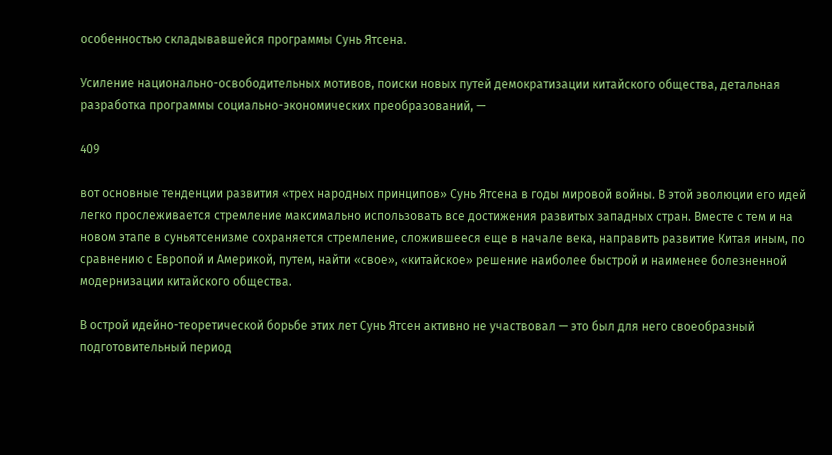особенностью складывавшейся программы Сунь Ятсена.

Усиление национально-освободительных мотивов, поиски новых путей демократизации китайского общества, детальная разработка программы социально-экономических преобразований, —

409

вот основные тенденции развития «трех народных принципов» Сунь Ятсена в годы мировой войны. В этой эволюции его идей легко прослеживается стремление максимально использовать все достижения развитых западных стран. Вместе с тем и на новом этапе в суньятсенизме сохраняется стремление, сложившееся еще в начале века, направить развитие Китая иным, по сравнению с Европой и Америкой, путем, найти «свое», «китайское» решение наиболее быстрой и наименее болезненной модернизации китайского общества.

В острой идейно-теоретической борьбе этих лет Сунь Ятсен активно не участвовал — это был для него своеобразный подготовительный период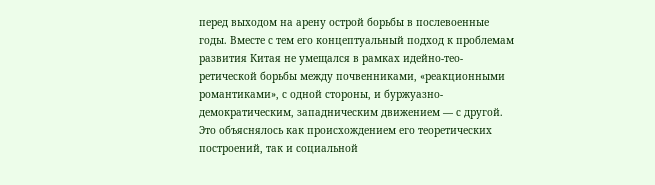перед выходом на арену острой борьбы в послевоенные годы. Вместе с тем его концептуальный подход к проблемам развития Китая не умещался в рамках идейно-тео- ретической борьбы между почвенниками, «реакционными романтиками», с одной стороны, и буржуазно-демократическим, западническим движением — с другой. Это объяснялось как происхождением его теоретических построений, так и социальной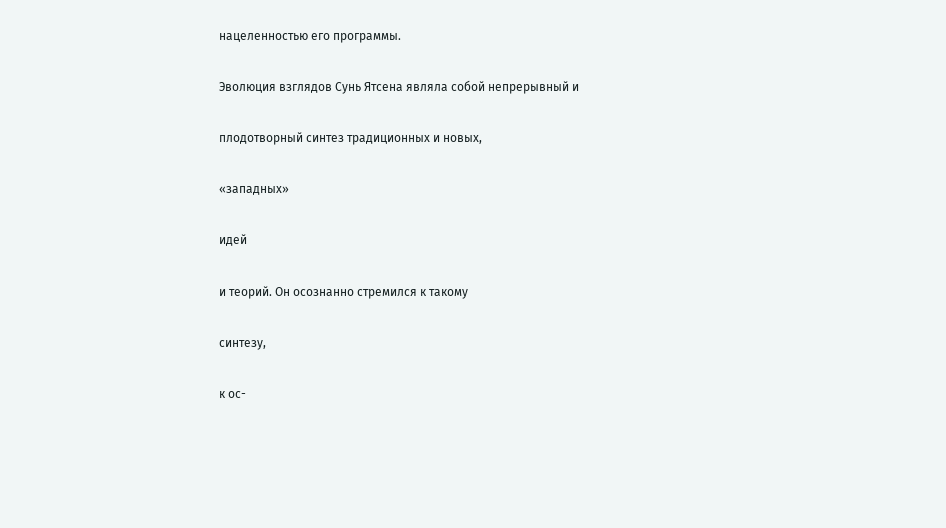нацеленностью его программы.

Эволюция взглядов Сунь Ятсена являла собой непрерывный и

плодотворный синтез традиционных и новых,

«западных»

идей

и теорий. Он осознанно стремился к такому

синтезу,

к ос-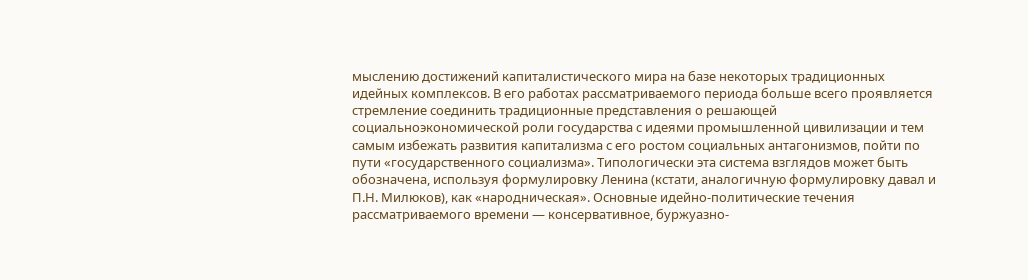мыслению достижений капиталистического мира на базе некоторых традиционных идейных комплексов. В его работах рассматриваемого периода больше всего проявляется стремление соединить традиционные представления о решающей социальноэкономической роли государства с идеями промышленной цивилизации и тем самым избежать развития капитализма с его ростом социальных антагонизмов, пойти по пути «государственного социализма». Типологически эта система взглядов может быть обозначена, используя формулировку Ленина (кстати, аналогичную формулировку давал и П.Н. Милюков), как «народническая». Основные идейно-политические течения рассматриваемого времени — консервативное, буржуазно-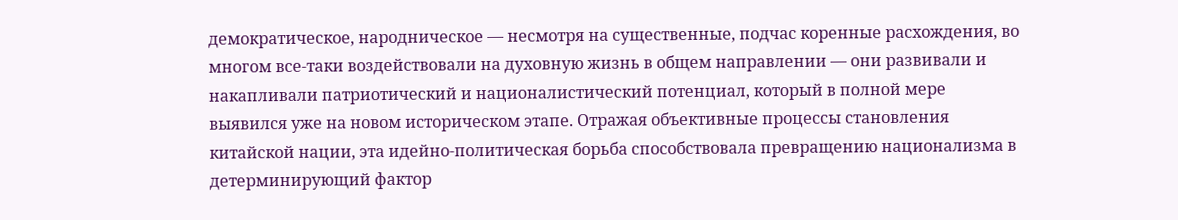демократическое, народническое — несмотря на существенные, подчас коренные расхождения, во многом все-таки воздействовали на духовную жизнь в общем направлении — они развивали и накапливали патриотический и националистический потенциал, который в полной мере выявился уже на новом историческом этапе. Отражая объективные процессы становления китайской нации, эта идейно-политическая борьба способствовала превращению национализма в детерминирующий фактор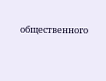общественного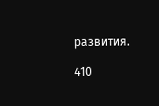развития.

410